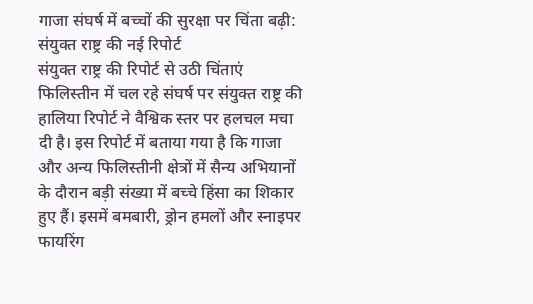गाजा संघर्ष में बच्चों की सुरक्षा पर चिंता बढ़ी: संयुक्त राष्ट्र की नई रिपोर्ट
संयुक्त राष्ट्र की रिपोर्ट से उठी चिंताएं
फिलिस्तीन में चल रहे संघर्ष पर संयुक्त राष्ट्र की हालिया रिपोर्ट ने वैश्विक स्तर पर हलचल मचा दी है। इस रिपोर्ट में बताया गया है कि गाजा और अन्य फिलिस्तीनी क्षेत्रों में सैन्य अभियानों के दौरान बड़ी संख्या में बच्चे हिंसा का शिकार हुए हैं। इसमें बमबारी, ड्रोन हमलों और स्नाइपर फायरिंग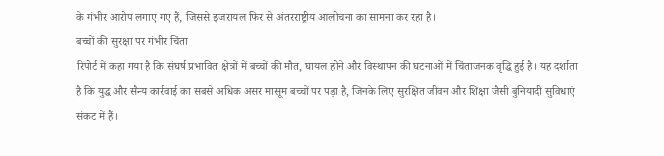के गंभीर आरोप लगाए गए हैं, जिससे इजरायल फिर से अंतरराष्ट्रीय आलोचना का सामना कर रहा है।
बच्चों की सुरक्षा पर गंभीर चिंता
रिपोर्ट में कहा गया है कि संघर्ष प्रभावित क्षेत्रों में बच्चों की मौत, घायल होने और विस्थापन की घटनाओं में चिंताजनक वृद्धि हुई है। यह दर्शाता है कि युद्ध और सैन्य कार्रवाई का सबसे अधिक असर मासूम बच्चों पर पड़ा है, जिनके लिए सुरक्षित जीवन और शिक्षा जैसी बुनियादी सुविधाएं संकट में हैं।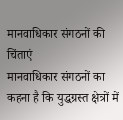मानवाधिकार संगठनों की चिंताएं
मानवाधिकार संगठनों का कहना है कि युद्धग्रस्त क्षेत्रों में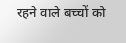रहने वाले बच्चों को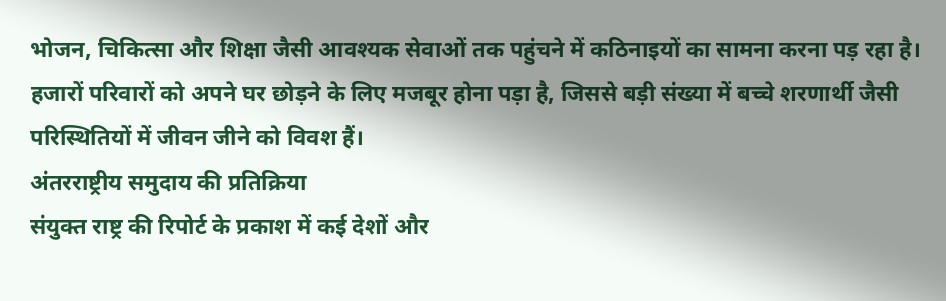भोजन, चिकित्सा और शिक्षा जैसी आवश्यक सेवाओं तक पहुंचने में कठिनाइयों का सामना करना पड़ रहा है। हजारों परिवारों को अपने घर छोड़ने के लिए मजबूर होना पड़ा है, जिससे बड़ी संख्या में बच्चे शरणार्थी जैसी परिस्थितियों में जीवन जीने को विवश हैं।
अंतरराष्ट्रीय समुदाय की प्रतिक्रिया
संयुक्त राष्ट्र की रिपोर्ट के प्रकाश में कई देशों और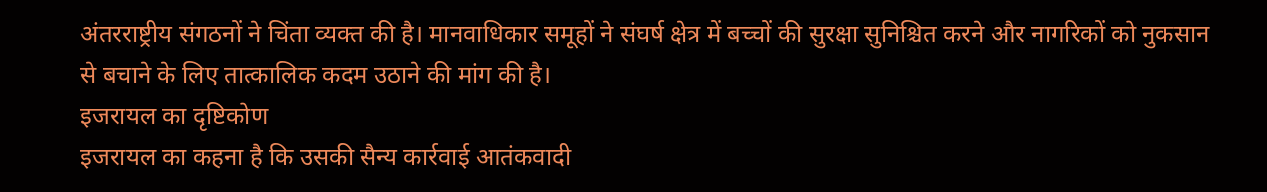अंतरराष्ट्रीय संगठनों ने चिंता व्यक्त की है। मानवाधिकार समूहों ने संघर्ष क्षेत्र में बच्चों की सुरक्षा सुनिश्चित करने और नागरिकों को नुकसान से बचाने के लिए तात्कालिक कदम उठाने की मांग की है।
इजरायल का दृष्टिकोण
इजरायल का कहना है कि उसकी सैन्य कार्रवाई आतंकवादी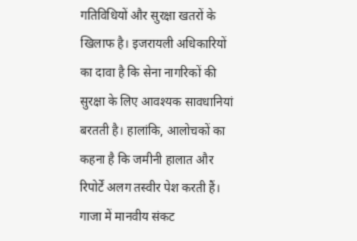गतिविधियों और सुरक्षा खतरों के खिलाफ है। इजरायली अधिकारियों का दावा है कि सेना नागरिकों की सुरक्षा के लिए आवश्यक सावधानियां बरतती है। हालांकि, आलोचकों का कहना है कि जमीनी हालात और रिपोर्टें अलग तस्वीर पेश करती हैं।
गाजा में मानवीय संकट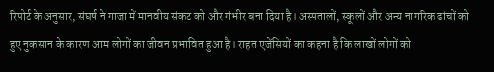रिपोर्ट के अनुसार, संघर्ष ने गाजा में मानवीय संकट को और गंभीर बना दिया है। अस्पतालों, स्कूलों और अन्य नागरिक ढांचों को हुए नुकसान के कारण आम लोगों का जीवन प्रभावित हुआ है। राहत एजेंसियों का कहना है कि लाखों लोगों को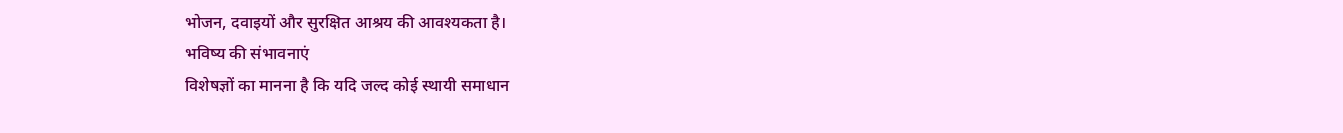भोजन, दवाइयों और सुरक्षित आश्रय की आवश्यकता है।
भविष्य की संभावनाएं
विशेषज्ञों का मानना है कि यदि जल्द कोई स्थायी समाधान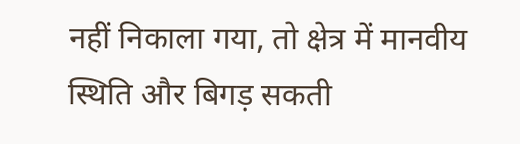नहीं निकाला गया, तो क्षेत्र में मानवीय स्थिति और बिगड़ सकती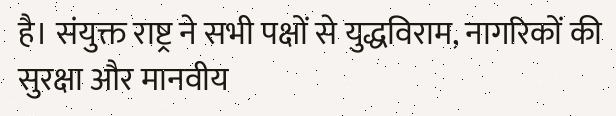है। संयुक्त राष्ट्र ने सभी पक्षों से युद्धविराम, नागरिकों की सुरक्षा और मानवीय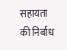सहायता की निर्बाध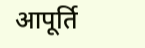आपूर्ति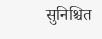सुनिश्चित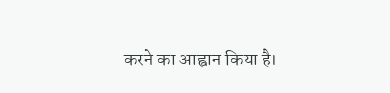करने का आह्वान किया है।